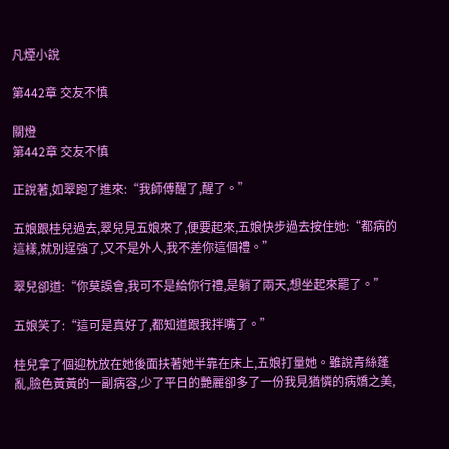凡煙小說

第442章 交友不慎

關燈
第442章 交友不慎

正說著,如翠跑了進來:“我師傅醒了,醒了。”

五娘跟桂兒過去,翠兒見五娘來了,便要起來,五娘快步過去按住她:“都病的這樣,就別逞強了,又不是外人,我不差你這個禮。”

翠兒卻道:“你莫誤會,我可不是給你行禮,是躺了兩天,想坐起來罷了。”

五娘笑了:“這可是真好了,都知道跟我拌嘴了。”

桂兒拿了個迎枕放在她後面扶著她半靠在床上,五娘打量她。雖說青絲蓬亂,臉色黃黃的一副病容,少了平日的艷麗卻多了一份我見猶憐的病嬌之美,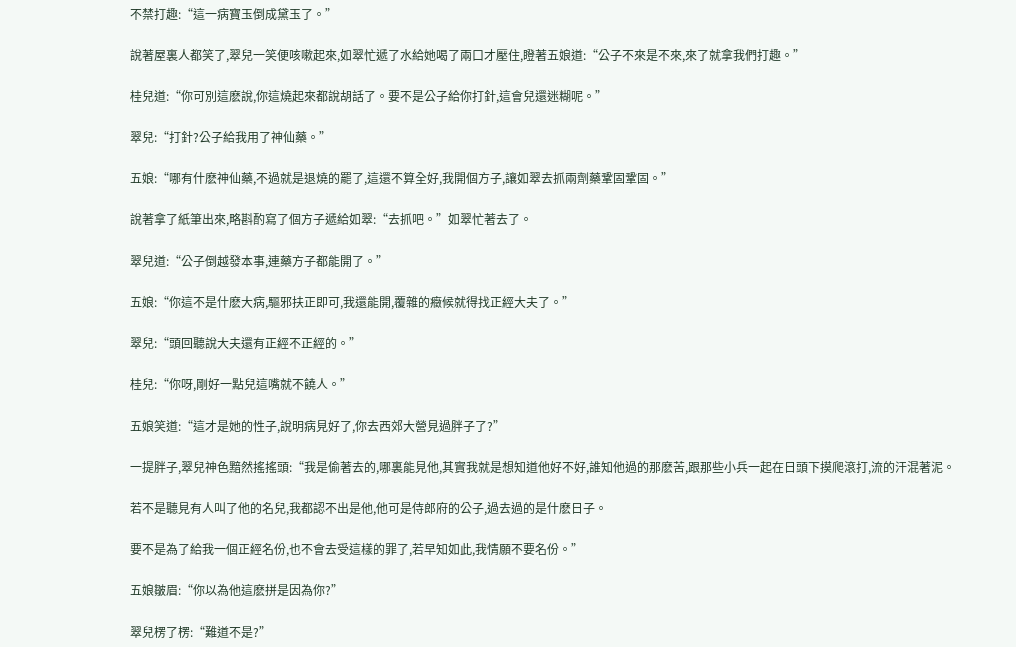不禁打趣:“這一病寶玉倒成黛玉了。”

說著屋裏人都笑了,翠兒一笑便咳嗽起來,如翠忙遞了水給她喝了兩口才壓住,瞪著五娘道:“公子不來是不來,來了就拿我們打趣。”

桂兒道:“你可別這麽說,你這燒起來都說胡話了。要不是公子給你打針,這會兒還迷糊呢。”

翠兒:“打針?公子給我用了神仙藥。”

五娘:“哪有什麽神仙藥,不過就是退燒的罷了,這還不算全好,我開個方子,讓如翠去抓兩劑藥鞏固鞏固。”

說著拿了紙筆出來,略斟酌寫了個方子遞給如翠:“去抓吧。”如翠忙著去了。

翠兒道:“公子倒越發本事,連藥方子都能開了。”

五娘:“你這不是什麽大病,驅邪扶正即可,我還能開,覆雜的癥候就得找正經大夫了。”

翠兒:“頭回聽說大夫還有正經不正經的。”

桂兒:“你呀,剛好一點兒這嘴就不饒人。”

五娘笑道:“這才是她的性子,說明病見好了,你去西郊大營見過胖子了?”

一提胖子,翠兒神色黯然搖搖頭:“我是偷著去的,哪裏能見他,其實我就是想知道他好不好,誰知他過的那麽苦,跟那些小兵一起在日頭下摸爬滾打,流的汗混著泥。

若不是聽見有人叫了他的名兒,我都認不出是他,他可是侍郎府的公子,過去過的是什麽日子。

要不是為了給我一個正經名份,也不會去受這樣的罪了,若早知如此,我情願不要名份。”

五娘皺眉:“你以為他這麽拼是因為你?”

翠兒楞了楞:“難道不是?”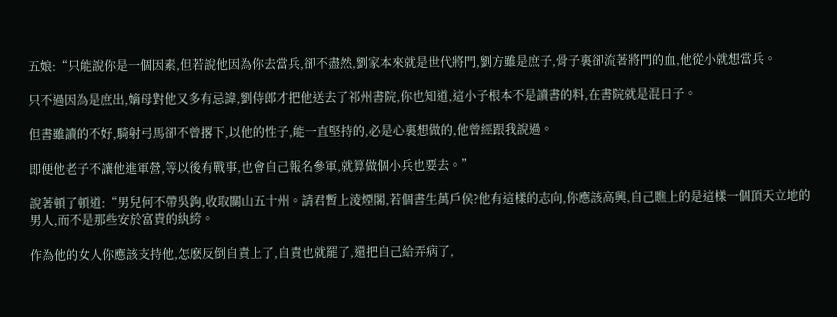五娘:“只能說你是一個因素,但若說他因為你去當兵,卻不盡然,劉家本來就是世代將門,劉方雖是庶子,骨子裏卻流著將門的血,他從小就想當兵。

只不過因為是庶出,嫡母對他又多有忌諱,劉侍郎才把他送去了祁州書院,你也知道,這小子根本不是讀書的料,在書院就是混日子。

但書雖讀的不好,騎射弓馬卻不曾撂下,以他的性子,能一直堅持的,必是心裏想做的,他曾經跟我說過。

即便他老子不讓他進軍營,等以後有戰事,也會自己報名參軍,就算做個小兵也要去。”

說著頓了頓道:“男兒何不帶吳鉤,收取關山五十州。請君暫上淩煙閣,若個書生萬戶侯?他有這樣的志向,你應該高興,自己瞧上的是這樣一個頂天立地的男人,而不是那些安於富貴的紈絝。

作為他的女人你應該支持他,怎麽反倒自責上了,自責也就罷了,還把自己給弄病了,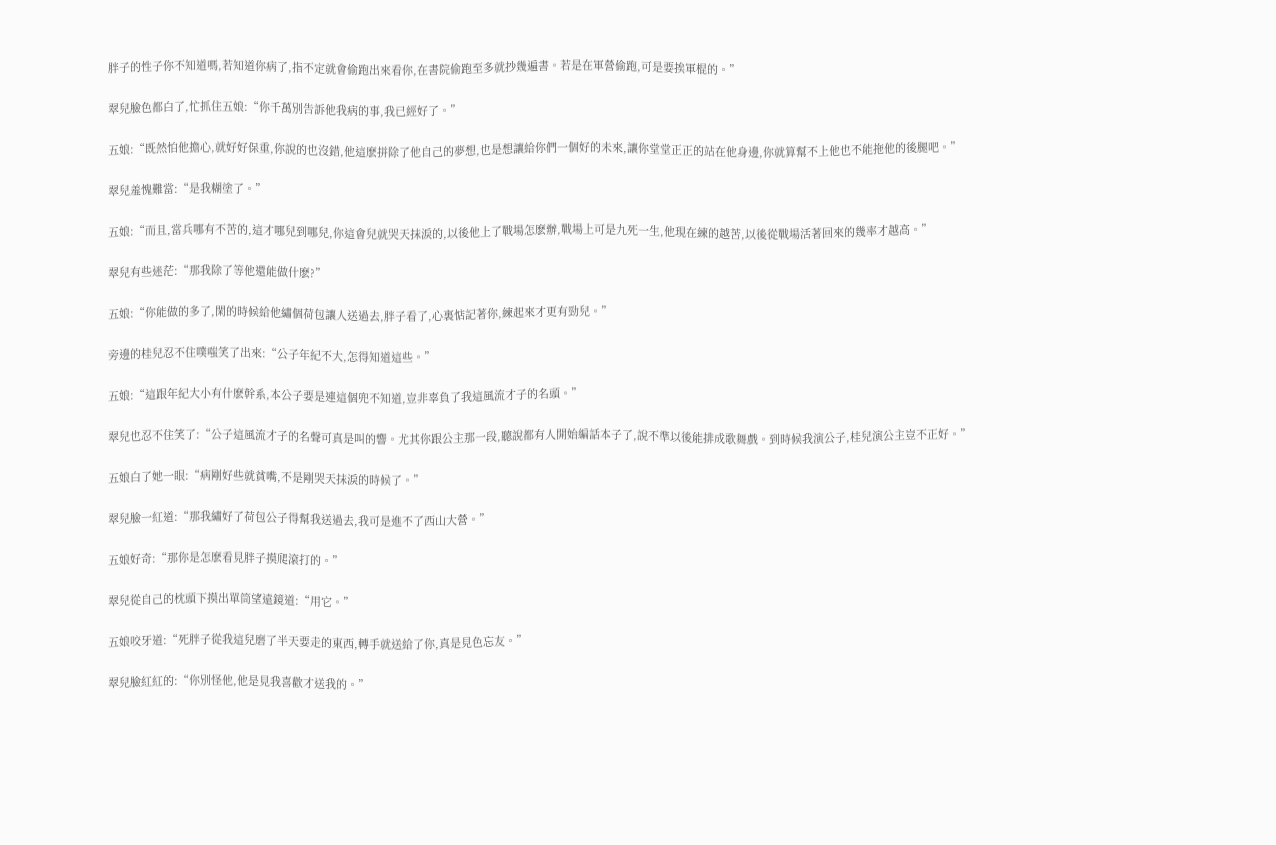胖子的性子你不知道嗎,若知道你病了,指不定就會偷跑出來看你,在書院偷跑至多就抄幾遍書。若是在軍營偷跑,可是要挨軍棍的。”

翠兒臉色都白了,忙抓住五娘:“你千萬別告訴他我病的事,我已經好了。”

五娘:“既然怕他擔心,就好好保重,你說的也沒錯,他這麽拼除了他自己的夢想,也是想讓給你們一個好的未來,讓你堂堂正正的站在他身邊,你就算幫不上他也不能拖他的後腿吧。”

翠兒羞愧難當:“是我糊塗了。”

五娘:“而且,當兵哪有不苦的,這才哪兒到哪兒,你這會兒就哭天抹淚的,以後他上了戰場怎麽辦,戰場上可是九死一生,他現在練的越苦,以後從戰場活著回來的幾率才越高。”

翠兒有些迷茫:“那我除了等他還能做什麽?”

五娘:“你能做的多了,閑的時候給他繡個荷包讓人送過去,胖子看了,心裏惦記著你,練起來才更有勁兒。”

旁邊的桂兒忍不住噗嗤笑了出來:“公子年紀不大,怎得知道這些。”

五娘:“這跟年紀大小有什麽幹系,本公子要是連這個兜不知道,豈非辜負了我這風流才子的名頭。”

翠兒也忍不住笑了:“公子這風流才子的名聲可真是叫的響。尤其你跟公主那一段,聽說都有人開始編話本子了,說不準以後能排成歌舞戲。到時候我演公子,桂兒演公主豈不正好。”

五娘白了她一眼:“病剛好些就貧嘴,不是剛哭天抹淚的時候了。”

翠兒臉一紅道:“那我繡好了荷包公子得幫我送過去,我可是進不了西山大營。”

五娘好奇:“那你是怎麽看見胖子摸爬滾打的。”

翠兒從自己的枕頭下摸出單筒望遠鏡道:“用它。”

五娘咬牙道:“死胖子從我這兒磨了半天要走的東西,轉手就送給了你,真是見色忘友。”

翠兒臉紅紅的:“你別怪他,他是見我喜歡才送我的。”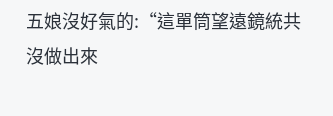五娘沒好氣的:“這單筒望遠鏡統共沒做出來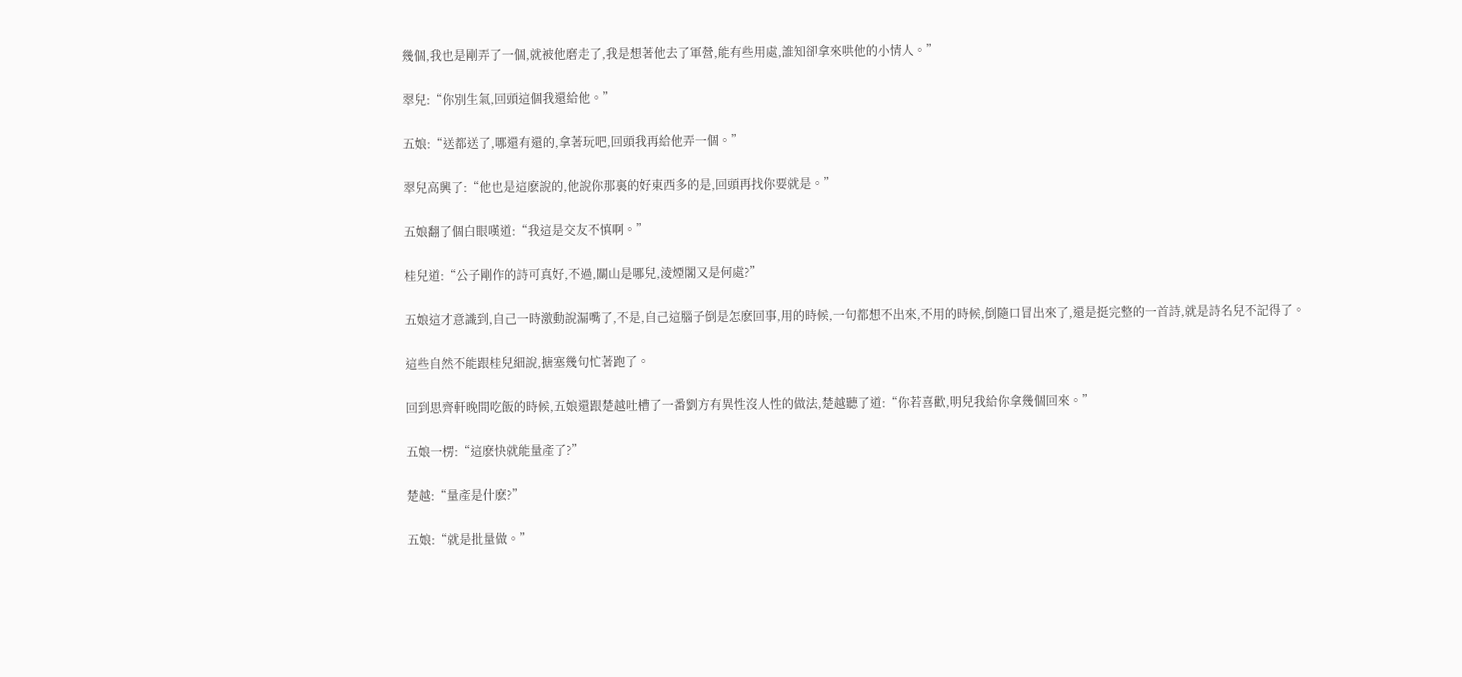幾個,我也是剛弄了一個,就被他磨走了,我是想著他去了軍營,能有些用處,誰知卻拿來哄他的小情人。”

翠兒:“你別生氣,回頭這個我還給他。”

五娘:“送都送了,哪還有還的,拿著玩吧,回頭我再給他弄一個。”

翠兒高興了:“他也是這麽說的,他說你那裏的好東西多的是,回頭再找你要就是。”

五娘翻了個白眼嘆道:“我這是交友不慎啊。”

桂兒道:“公子剛作的詩可真好,不過,關山是哪兒,淩煙閣又是何處?”

五娘這才意識到,自己一時激動說漏嘴了,不是,自己這腦子倒是怎麽回事,用的時候,一句都想不出來,不用的時候,倒隨口冒出來了,還是挺完整的一首詩,就是詩名兒不記得了。

這些自然不能跟桂兒細說,搪塞幾句忙著跑了。

回到思齊軒晚間吃飯的時候,五娘還跟楚越吐槽了一番劉方有異性沒人性的做法,楚越聽了道:“你若喜歡,明兒我給你拿幾個回來。”

五娘一楞:“這麽快就能量產了?”

楚越:“量產是什麽?”

五娘:“就是批量做。”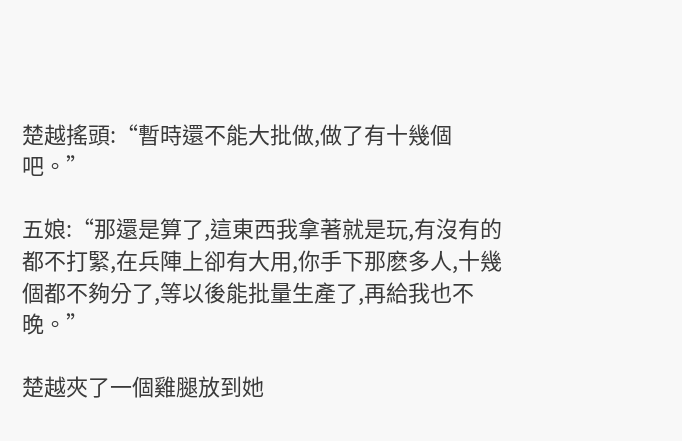楚越搖頭:“暫時還不能大批做,做了有十幾個吧。”

五娘:“那還是算了,這東西我拿著就是玩,有沒有的都不打緊,在兵陣上卻有大用,你手下那麽多人,十幾個都不夠分了,等以後能批量生產了,再給我也不晚。”

楚越夾了一個雞腿放到她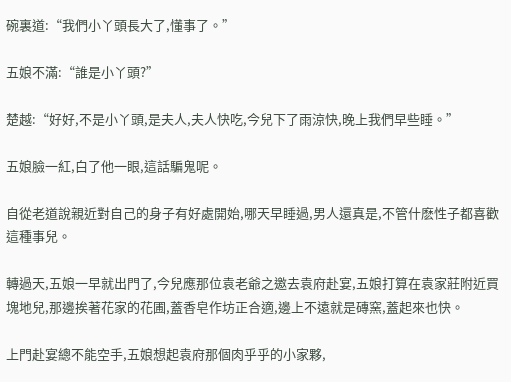碗裏道:“我們小丫頭長大了,懂事了。”

五娘不滿:“誰是小丫頭?”

楚越:“好好,不是小丫頭,是夫人,夫人快吃,今兒下了雨涼快,晚上我們早些睡。”

五娘臉一紅,白了他一眼,這話騙鬼呢。

自從老道說親近對自己的身子有好處開始,哪天早睡過,男人還真是,不管什麽性子都喜歡這種事兒。

轉過天,五娘一早就出門了,今兒應那位袁老爺之邀去袁府赴宴,五娘打算在袁家莊附近買塊地兒,那邊挨著花家的花圃,蓋香皂作坊正合適,邊上不遠就是磚窯,蓋起來也快。

上門赴宴總不能空手,五娘想起袁府那個肉乎乎的小家夥,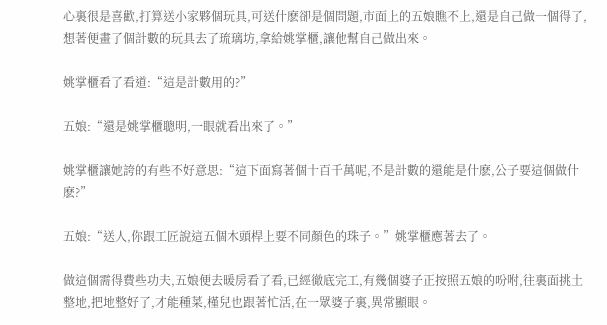心裏很是喜歡,打算送小家夥個玩具,可送什麽卻是個問題,市面上的五娘瞧不上,還是自己做一個得了,想著便畫了個計數的玩具去了琉璃坊,拿給姚掌櫃,讓他幫自己做出來。

姚掌櫃看了看道:“這是計數用的?”

五娘:“還是姚掌櫃聰明,一眼就看出來了。”

姚掌櫃讓她誇的有些不好意思:“這下面寫著個十百千萬呢,不是計數的還能是什麽,公子要這個做什麽?”

五娘:“送人,你跟工匠說這五個木頭桿上要不同顏色的珠子。”姚掌櫃應著去了。

做這個需得費些功夫,五娘便去暖房看了看,已經徹底完工,有幾個婆子正按照五娘的吩咐,往裏面挑土整地,把地整好了,才能種菜,槿兒也跟著忙活,在一眾婆子裏,異常顯眼。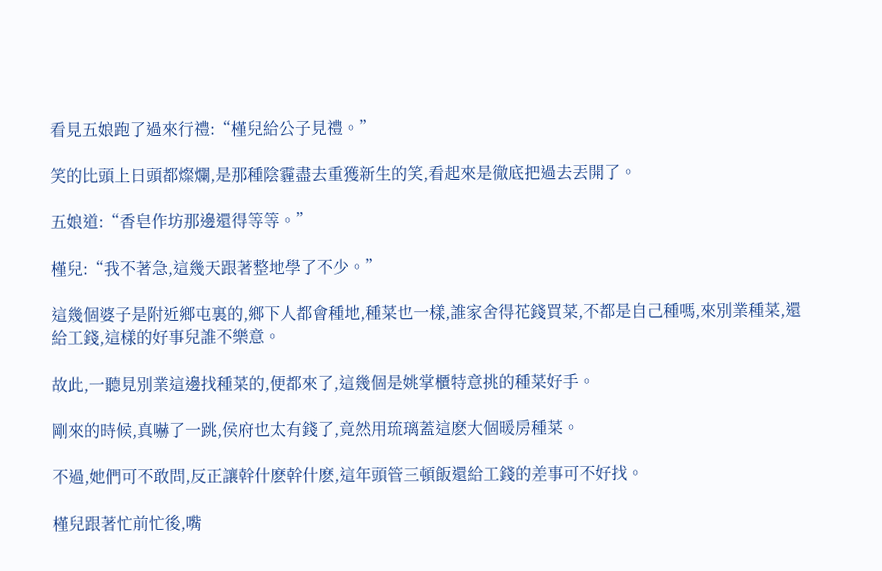看見五娘跑了過來行禮:“槿兒給公子見禮。”

笑的比頭上日頭都燦爛,是那種陰霾盡去重獲新生的笑,看起來是徹底把過去丟開了。

五娘道:“香皂作坊那邊還得等等。”

槿兒:“我不著急,這幾天跟著整地學了不少。”

這幾個婆子是附近鄉屯裏的,鄉下人都會種地,種菜也一樣,誰家舍得花錢買菜,不都是自己種嗎,來別業種菜,還給工錢,這樣的好事兒誰不樂意。

故此,一聽見別業這邊找種菜的,便都來了,這幾個是姚掌櫃特意挑的種菜好手。

剛來的時候,真嚇了一跳,侯府也太有錢了,竟然用琉璃蓋這麽大個暖房種菜。

不過,她們可不敢問,反正讓幹什麽幹什麽,這年頭管三頓飯還給工錢的差事可不好找。

槿兒跟著忙前忙後,嘴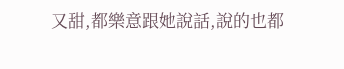又甜,都樂意跟她說話,說的也都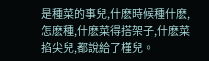是種菜的事兒,什麽時候種什麽,怎麽種,什麽菜得搭架子,什麽菜掐尖兒,都說給了槿兒。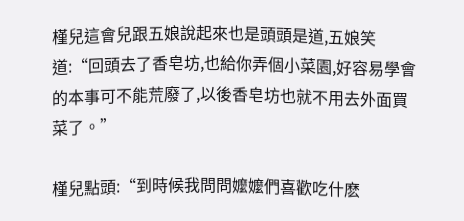槿兒這會兒跟五娘說起來也是頭頭是道,五娘笑道:“回頭去了香皂坊,也給你弄個小菜園,好容易學會的本事可不能荒廢了,以後香皂坊也就不用去外面買菜了。”

槿兒點頭:“到時候我問問嬤嬤們喜歡吃什麽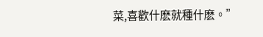菜,喜歡什麽就種什麽。”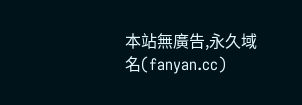本站無廣告,永久域名(fanyan.cc)